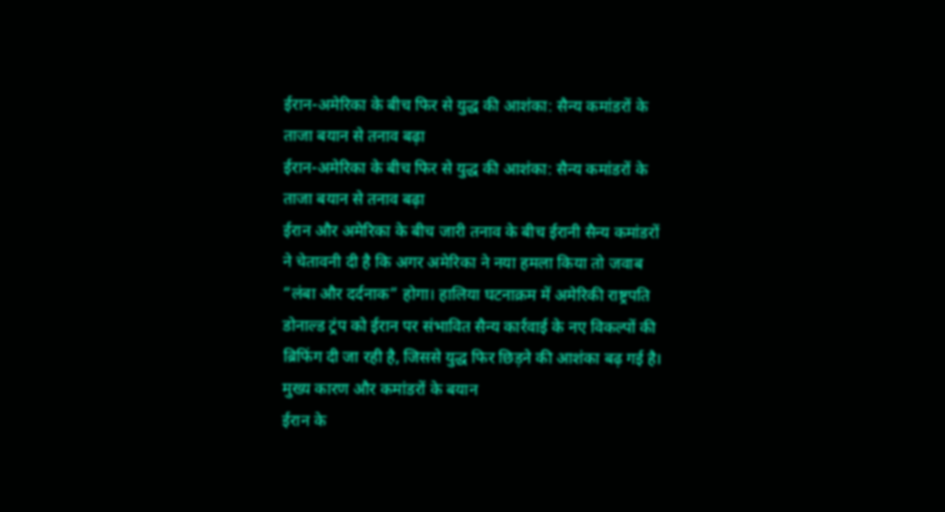ईरान-अमेरिका के बीच फिर से युद्ध की आशंका: सैन्य कमांडरों के ताजा बयान से तनाव बढ़ा
ईरान-अमेरिका के बीच फिर से युद्ध की आशंका: सैन्य कमांडरों के ताजा बयान से तनाव बढ़ा
ईरान और अमेरिका के बीच जारी तनाव के बीच ईरानी सैन्य कमांडरों ने चेतावनी दी है कि अगर अमेरिका ने नया हमला किया तो जवाब “लंबा और दर्दनाक” होगा। हालिया घटनाक्रम में अमेरिकी राष्ट्रपति डोनाल्ड ट्रंप को ईरान पर संभावित सैन्य कार्रवाई के नए विकल्पों की ब्रिफिंग दी जा रही है, जिससे युद्ध फिर छिड़ने की आशंका बढ़ गई है।
मुख्य कारण और कमांडरों के बयान
ईरान के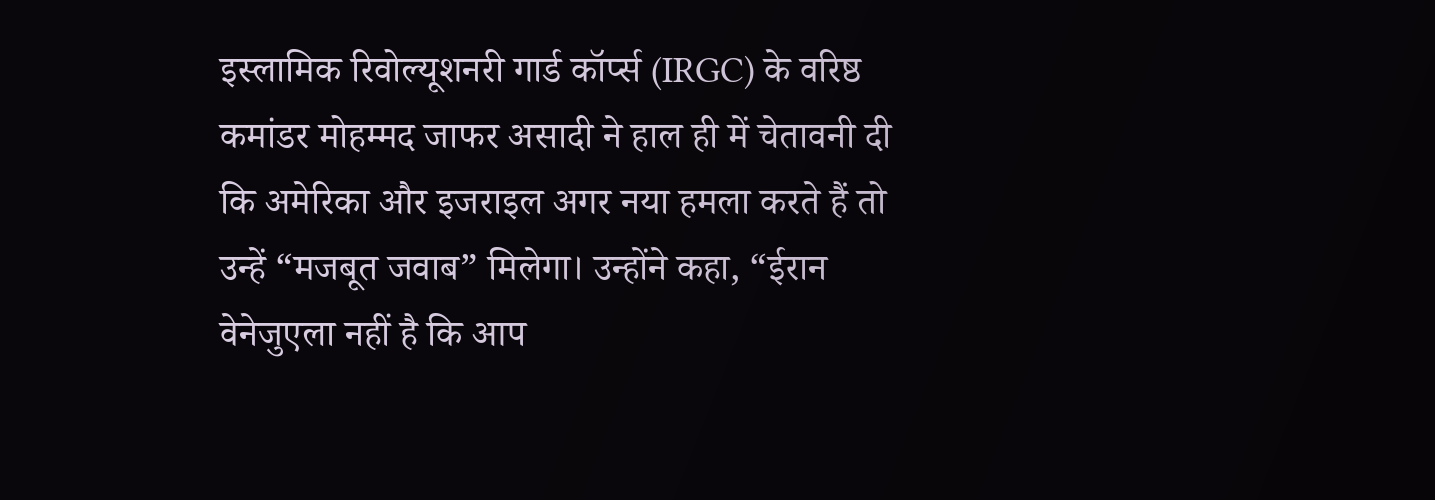इस्लामिक रिवोल्यूशनरी गार्ड कॉर्प्स (IRGC) के वरिष्ठ कमांडर मोहम्मद जाफर असादी ने हाल ही में चेतावनी दी कि अमेरिका और इजराइल अगर नया हमला करते हैं तो उन्हें “मजबूत जवाब” मिलेगा। उन्होंने कहा, “ईरान वेनेजुएला नहीं है कि आप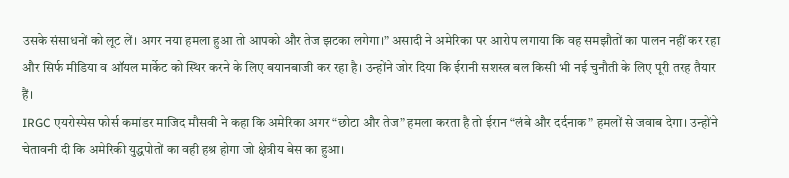उसके संसाधनों को लूट लें। अगर नया हमला हुआ तो आपको और तेज झटका लगेगा।” असादी ने अमेरिका पर आरोप लगाया कि वह समझौतों का पालन नहीं कर रहा और सिर्फ मीडिया व ऑयल मार्केट को स्थिर करने के लिए बयानबाजी कर रहा है। उन्होंने जोर दिया कि ईरानी सशस्त्र बल किसी भी नई चुनौती के लिए पूरी तरह तैयार हैं।
IRGC एयरोस्पेस फोर्स कमांडर माजिद मौसवी ने कहा कि अमेरिका अगर “छोटा और तेज” हमला करता है तो ईरान “लंबे और दर्दनाक” हमलों से जवाब देगा। उन्होंने चेतावनी दी कि अमेरिकी युद्धपोतों का वही हश्र होगा जो क्षेत्रीय बेस का हुआ।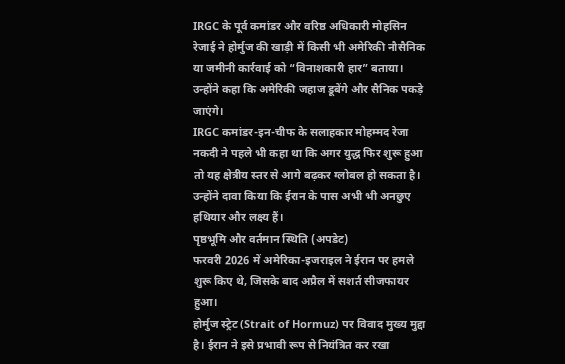IRGC के पूर्व कमांडर और वरिष्ठ अधिकारी मोहसिन रेजाई ने होर्मुज की खाड़ी में किसी भी अमेरिकी नौसैनिक या जमीनी कार्रवाई को “विनाशकारी हार” बताया। उन्होंने कहा कि अमेरिकी जहाज डूबेंगे और सैनिक पकड़े जाएंगे।
IRGC कमांडर-इन-चीफ के सलाहकार मोहम्मद रेजा नकदी ने पहले भी कहा था कि अगर युद्ध फिर शुरू हुआ तो यह क्षेत्रीय स्तर से आगे बढ़कर ग्लोबल हो सकता है। उन्होंने दावा किया कि ईरान के पास अभी भी अनछुए हथियार और लक्ष्य हैं।
पृष्ठभूमि और वर्तमान स्थिति (अपडेट)
फरवरी 2026 में अमेरिका-इजराइल ने ईरान पर हमले शुरू किए थे, जिसके बाद अप्रैल में सशर्त सीजफायर हुआ।
होर्मुज स्ट्रेट (Strait of Hormuz) पर विवाद मुख्य मुद्दा है। ईरान ने इसे प्रभावी रूप से नियंत्रित कर रखा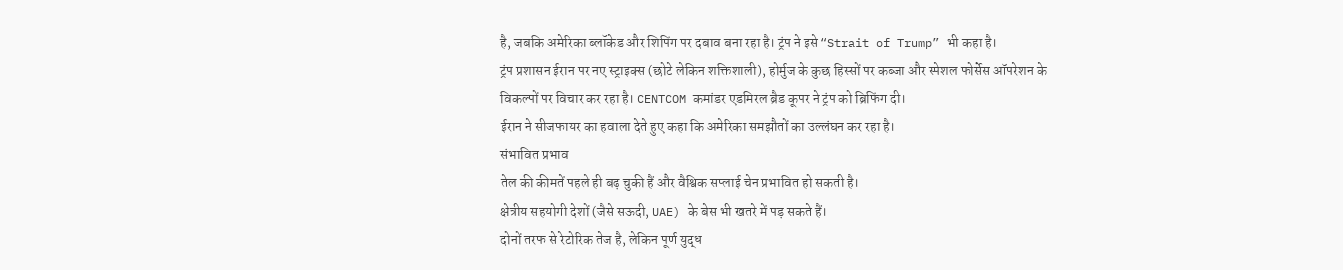है, जबकि अमेरिका ब्लॉकेड और शिपिंग पर दबाव बना रहा है। ट्रंप ने इसे “Strait of Trump” भी कहा है।
ट्रंप प्रशासन ईरान पर नए स्ट्राइक्स (छोटे लेकिन शक्तिशाली), होर्मुज के कुछ हिस्सों पर कब्जा और स्पेशल फोर्सेस ऑपरेशन के विकल्पों पर विचार कर रहा है। CENTCOM कमांडर एडमिरल ब्रैड कूपर ने ट्रंप को ब्रिफिंग दी।
ईरान ने सीजफायर का हवाला देते हुए कहा कि अमेरिका समझौतों का उल्लंघन कर रहा है।
संभावित प्रभाव
तेल की कीमतें पहले ही बढ़ चुकी हैं और वैश्विक सप्लाई चेन प्रभावित हो सकती है।
क्षेत्रीय सहयोगी देशों (जैसे सऊदी, UAE) के बेस भी खतरे में पड़ सकते हैं।
दोनों तरफ से रेटोरिक तेज है, लेकिन पूर्ण युद्ध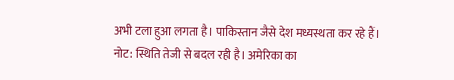अभी टला हुआ लगता है। पाकिस्तान जैसे देश मध्यस्थता कर रहे हैं।
नोट: स्थिति तेजी से बदल रही है। अमेरिका का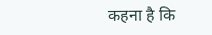कहना है कि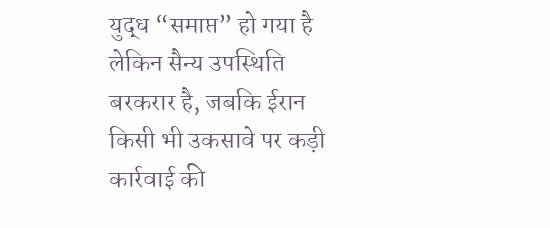युद्ध “समाप्त” हो गया है लेकिन सैन्य उपस्थिति बरकरार है, जबकि ईरान किसी भी उकसावे पर कड़ी कार्रवाई की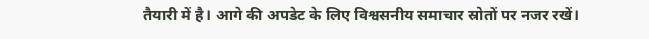तैयारी में है। आगे की अपडेट के लिए विश्वसनीय समाचार स्रोतों पर नजर रखें।